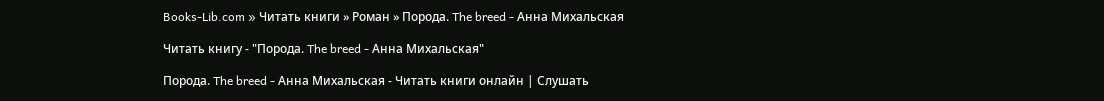Books-Lib.com » Читать книги » Роман » Порода. The breed - Анна Михальская

Читать книгу - "Порода. The breed - Анна Михальская"

Порода. The breed - Анна Михальская - Читать книги онлайн | Слушать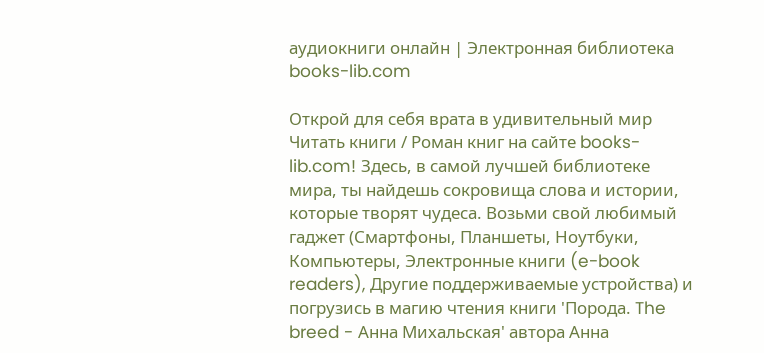аудиокниги онлайн | Электронная библиотека books-lib.com

Открой для себя врата в удивительный мир Читать книги / Роман книг на сайте books-lib.com! Здесь, в самой лучшей библиотеке мира, ты найдешь сокровища слова и истории, которые творят чудеса. Возьми свой любимый гаджет (Смартфоны, Планшеты, Ноутбуки, Компьютеры, Электронные книги (e-book readers), Другие поддерживаемые устройства) и погрузись в магию чтения книги 'Порода. The breed - Анна Михальская' автора Анна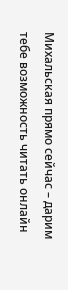Михальская прямо сейчас – дарим тебе возможность читать онлайн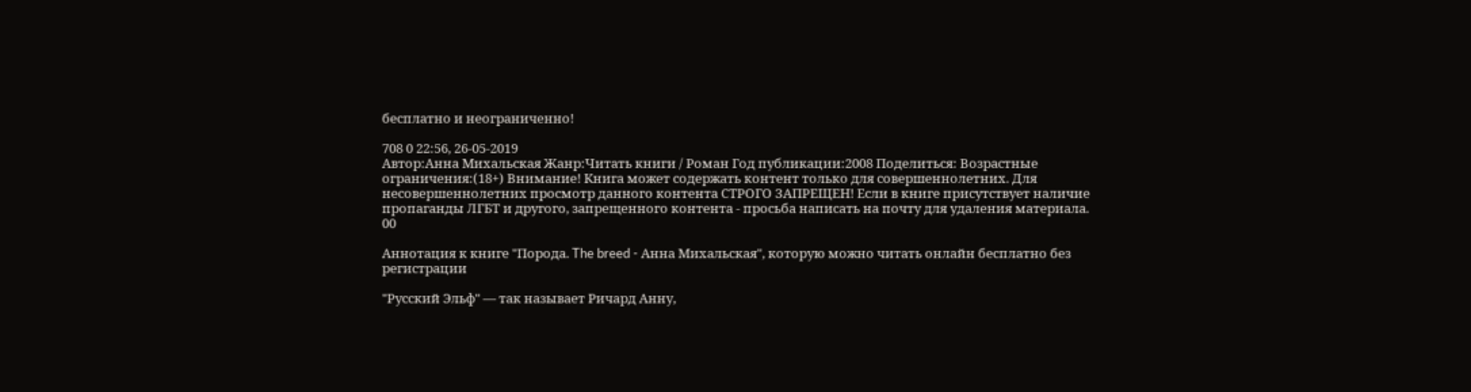бесплатно и неограниченно!

708 0 22:56, 26-05-2019
Автор:Анна Михальская Жанр:Читать книги / Роман Год публикации:2008 Поделиться: Возрастные ограничения:(18+) Внимание! Книга может содержать контент только для совершеннолетних. Для несовершеннолетних просмотр данного контента СТРОГО ЗАПРЕЩЕН! Если в книге присутствует наличие пропаганды ЛГБТ и другого, запрещенного контента - просьба написать на почту для удаления материала.
00

Аннотация к книге "Порода. The breed - Анна Михальская", которую можно читать онлайн бесплатно без регистрации

"Русский Эльф" — так называет Ричард Анну,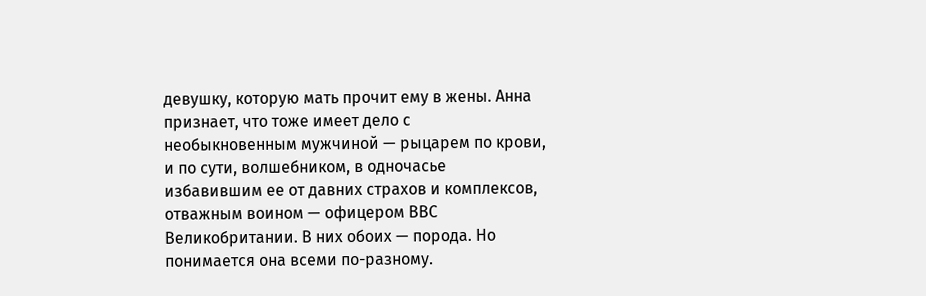девушку, которую мать прочит ему в жены. Анна признает, что тоже имеет дело с необыкновенным мужчиной — рыцарем по крови, и по сути, волшебником, в одночасье избавившим ее от давних страхов и комплексов, отважным воином — офицером ВВС Великобритании. В них обоих — порода. Но понимается она всеми по-разному.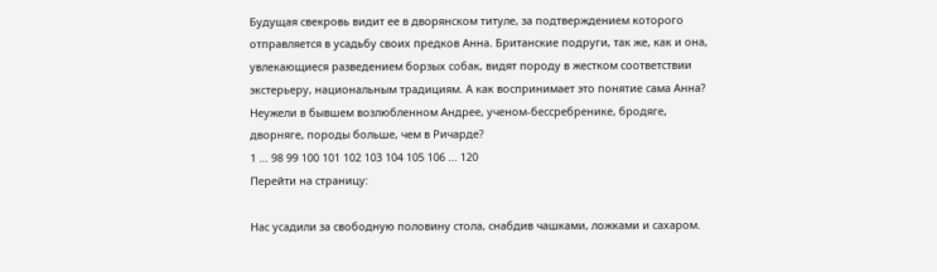Будущая свекровь видит ее в дворянском титуле, за подтверждением которого отправляется в усадьбу своих предков Анна. Британские подруги, так же, как и она, увлекающиеся разведением борзых собак, видят породу в жестком соответствии экстерьеру, национальным традициям. А как воспринимает это понятие сама Анна? Неужели в бывшем возлюбленном Андрее, ученом-бессребренике, бродяге, дворняге, породы больше, чем в Ричарде?
1 ... 98 99 100 101 102 103 104 105 106 ... 120
Перейти на страницу:

Нас усадили за свободную половину стола, снабдив чашками, ложками и сахаром.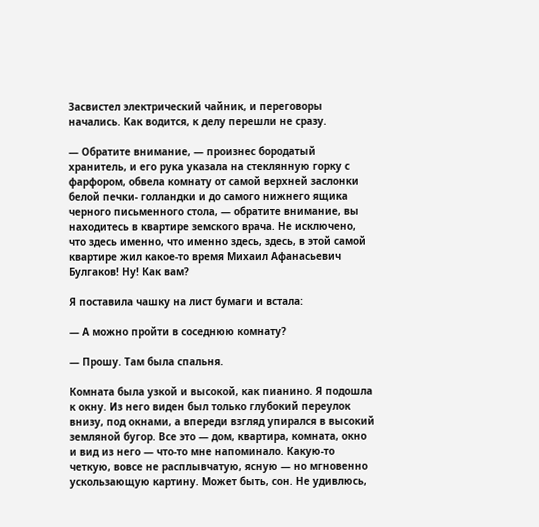Засвистел электрический чайник, и переговоры начались. Как водится, к делу перешли не сразу.

— Обратите внимание, — произнес бородатый хранитель, и его рука указала на стеклянную горку с фарфором, обвела комнату от самой верхней заслонки белой печки- голландки и до самого нижнего ящика черного письменного стола, — обратите внимание, вы находитесь в квартире земского врача. Не исключено, что здесь именно, что именно здесь, здесь, в этой самой квартире жил какое-то время Михаил Афанасьевич Булгаков! Ну! Как вам?

Я поставила чашку на лист бумаги и встала:

— А можно пройти в соседнюю комнату?

— Прошу. Там была спальня.

Комната была узкой и высокой, как пианино. Я подошла к окну. Из него виден был только глубокий переулок внизу, под окнами, а впереди взгляд упирался в высокий земляной бугор. Все это — дом, квартира, комната, окно и вид из него — что-то мне напоминало. Какую-то четкую, вовсе не расплывчатую, ясную — но мгновенно ускользающую картину. Может быть, сон. Не удивлюсь,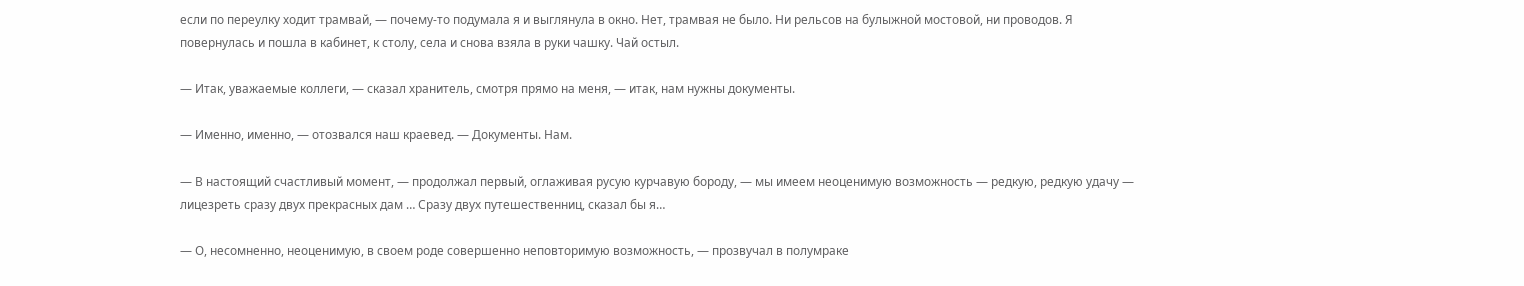если по переулку ходит трамвай, — почему-то подумала я и выглянула в окно. Нет, трамвая не было. Ни рельсов на булыжной мостовой, ни проводов. Я повернулась и пошла в кабинет, к столу, села и снова взяла в руки чашку. Чай остыл.

— Итак, уважаемые коллеги, — сказал хранитель, смотря прямо на меня, — итак, нам нужны документы.

— Именно, именно, — отозвался наш краевед. — Документы. Нам.

— В настоящий счастливый момент, — продолжал первый, оглаживая русую курчавую бороду, — мы имеем неоценимую возможность — редкую, редкую удачу — лицезреть сразу двух прекрасных дам … Сразу двух путешественниц, сказал бы я…

— О, несомненно, неоценимую, в своем роде совершенно неповторимую возможность, — прозвучал в полумраке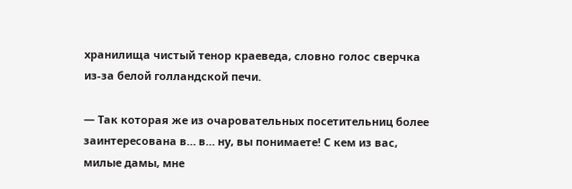хранилища чистый тенор краеведа, словно голос сверчка из-за белой голландской печи.

— Так которая же из очаровательных посетительниц более заинтересована в… в… ну, вы понимаете! С кем из вас, милые дамы, мне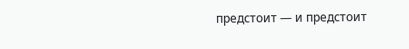предстоит — и предстоит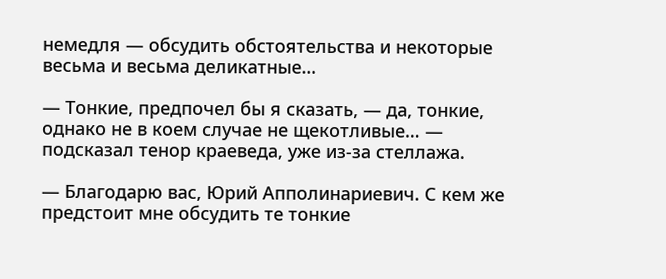немедля — обсудить обстоятельства и некоторые весьма и весьма деликатные…

— Тонкие, предпочел бы я сказать, — да, тонкие, однако не в коем случае не щекотливые… — подсказал тенор краеведа, уже из-за стеллажа.

— Благодарю вас, Юрий Апполинариевич. С кем же предстоит мне обсудить те тонкие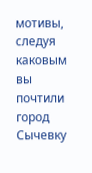мотивы, следуя каковым вы почтили город Сычевку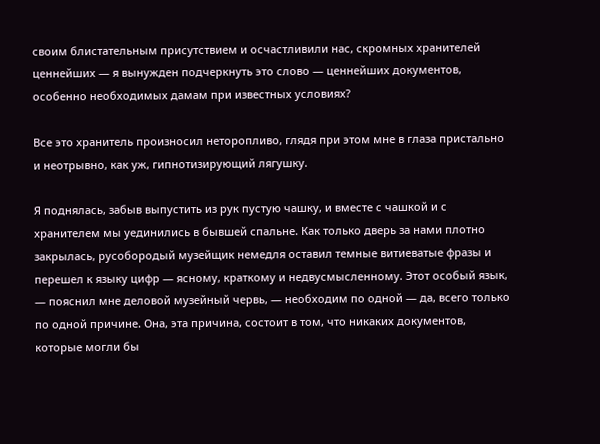своим блистательным присутствием и осчастливили нас, скромных хранителей ценнейших — я вынужден подчеркнуть это слово — ценнейших документов, особенно необходимых дамам при известных условиях?

Все это хранитель произносил неторопливо, глядя при этом мне в глаза пристально и неотрывно, как уж, гипнотизирующий лягушку.

Я поднялась, забыв выпустить из рук пустую чашку, и вместе с чашкой и с хранителем мы уединились в бывшей спальне. Как только дверь за нами плотно закрылась, русобородый музейщик немедля оставил темные витиеватые фразы и перешел к языку цифр — ясному, краткому и недвусмысленному. Этот особый язык, — пояснил мне деловой музейный червь, — необходим по одной — да, всего только по одной причине. Она, эта причина, состоит в том, что никаких документов, которые могли бы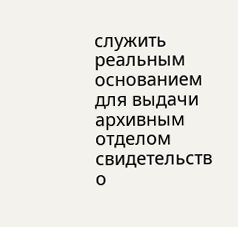служить реальным основанием для выдачи архивным отделом свидетельств о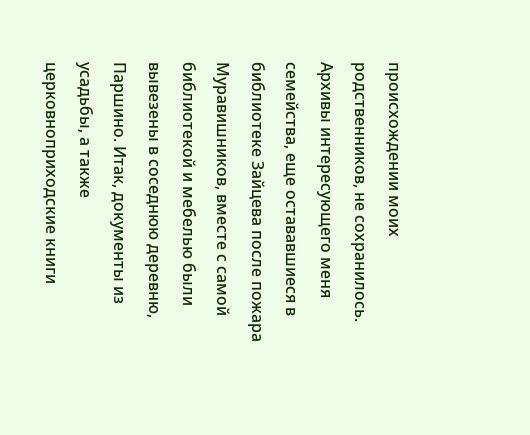происхождении моих родственников, не сохранилось. Архивы интересующего меня семейства, еще остававшиеся в библиотеке Зайцева после пожара Муравишников, вместе с самой библиотекой и мебелью были вывезены в соседнюю деревню, Паршино. Итак, документы из усадьбы, а также церковноприходские книги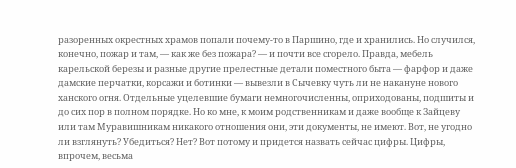разоренных окрестных храмов попали почему-то в Паршино, где и хранились. Но случился, конечно, пожар и там, — как же без пожара? — и почти все сгорело. Правда, мебель карельской березы и разные другие прелестные детали поместного быта — фарфор и даже дамские перчатки, корсажи и ботинки — вывезли в Сычевку чуть ли не накануне нового ханского огня. Отдельные уцелевшие бумаги немногочисленны, оприходованы, подшиты и до сих пор в полном порядке. Но ко мне, к моим родственникам и даже вообще к Зайцеву или там Муравишникам никакого отношения они, эти документы, не имеют. Вот, не угодно ли взглянуть? Убедиться? Нет? Вот потому и придется назвать сейчас цифры. Цифры, впрочем, весьма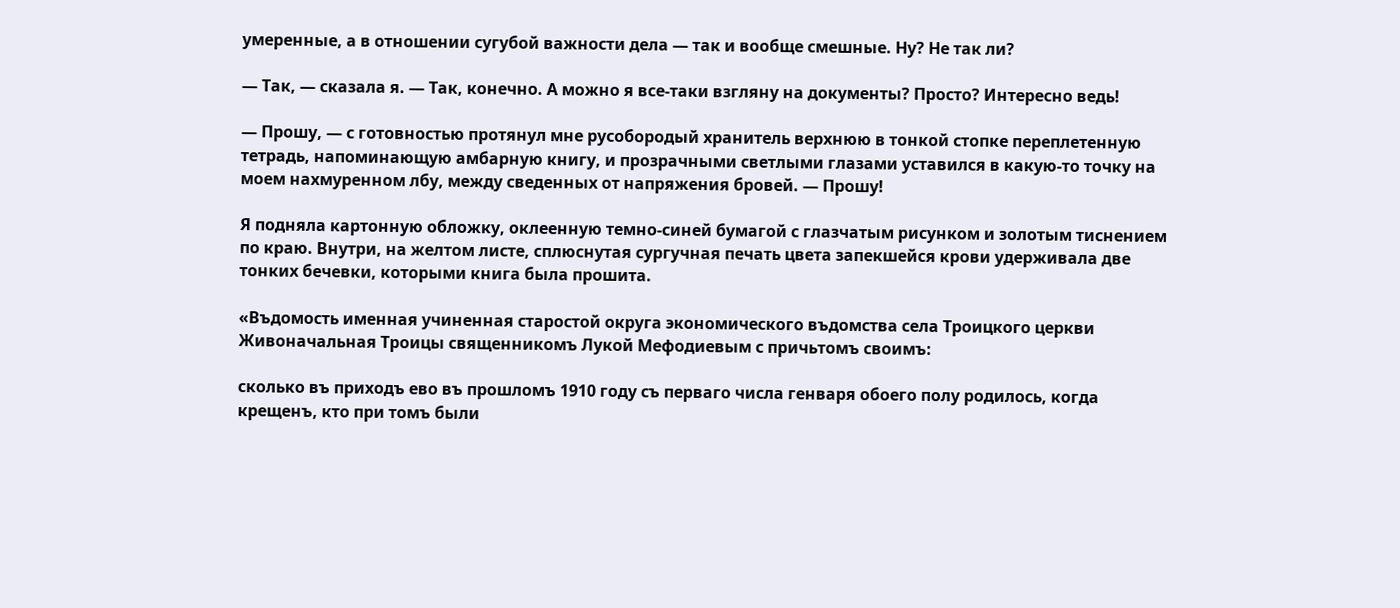умеренные, а в отношении сугубой важности дела — так и вообще смешные. Ну? Не так ли?

— Так, — сказала я. — Так, конечно. А можно я все-таки взгляну на документы? Просто? Интересно ведь!

— Прошу, — с готовностью протянул мне русобородый хранитель верхнюю в тонкой стопке переплетенную тетрадь, напоминающую амбарную книгу, и прозрачными светлыми глазами уставился в какую-то точку на моем нахмуренном лбу, между сведенных от напряжения бровей. — Прошу!

Я подняла картонную обложку, оклеенную темно-синей бумагой с глазчатым рисунком и золотым тиснением по краю. Внутри, на желтом листе, сплюснутая сургучная печать цвета запекшейся крови удерживала две тонких бечевки, которыми книга была прошита.

«Въдомость именная учиненная старостой округа экономического въдомства села Троицкого церкви Живоначальная Троицы священникомъ Лукой Мефодиевым с причьтомъ своимъ:

сколько въ приходъ ево въ прошломъ 1910 году съ перваго числа генваря обоего полу родилось, когда крещенъ, кто при томъ были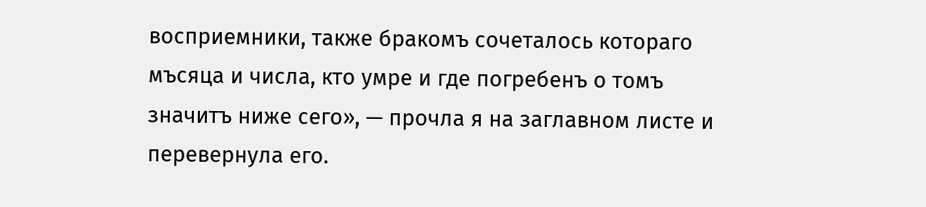восприемники, также бракомъ сочеталось котораго мъсяца и числа, кто умре и где погребенъ о томъ значитъ ниже сего», — прочла я на заглавном листе и перевернула его.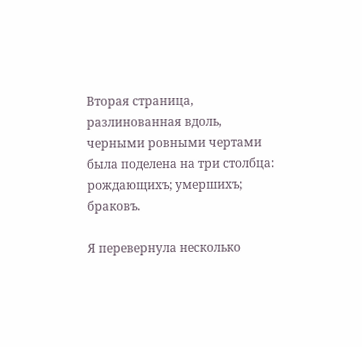Вторая страница, разлинованная вдоль, черными ровными чертами была поделена на три столбца: рождающихъ; умершихъ; браковъ.

Я перевернула несколько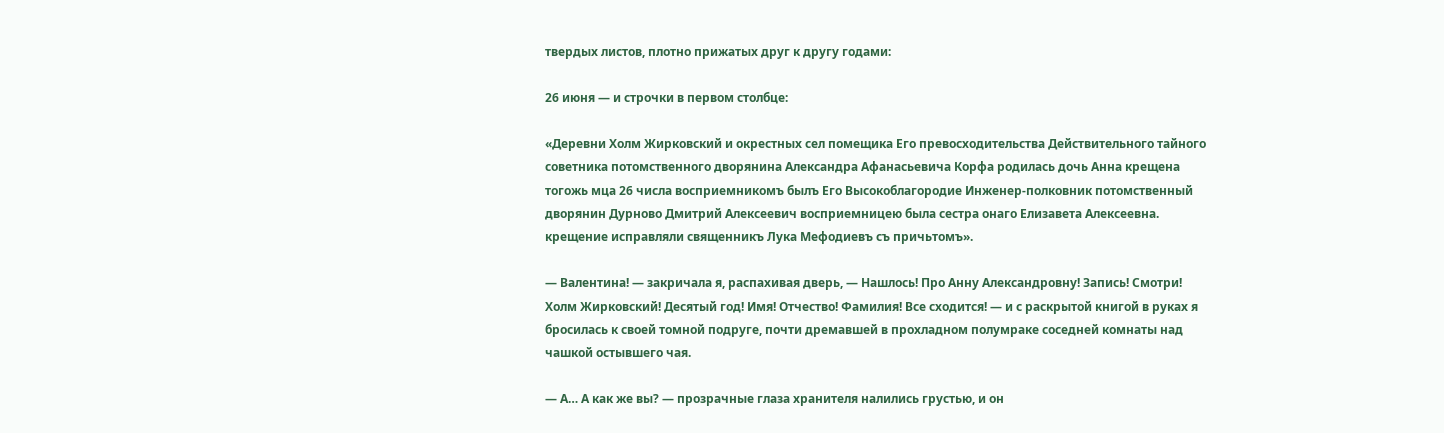твердых листов, плотно прижатых друг к другу годами:

26 июня — и строчки в первом столбце:

«Деревни Холм Жирковский и окрестных сел помещика Его превосходительства Действительного тайного советника потомственного дворянина Александра Афанасьевича Корфа родилась дочь Анна крещена тогожь мца 26 числа восприемникомъ былъ Его Высокоблагородие Инженер-полковник потомственный дворянин Дурново Дмитрий Алексеевич восприемницею была сестра онаго Елизавета Алексеевна. крещение исправляли священникъ Лука Мефодиевъ съ причьтомъ».

— Валентина! — закричала я, распахивая дверь, — Нашлось! Про Анну Александровну! Запись! Смотри! Холм Жирковский! Десятый год! Имя! Отчество! Фамилия! Все сходится! — и с раскрытой книгой в руках я бросилась к своей томной подруге, почти дремавшей в прохладном полумраке соседней комнаты над чашкой остывшего чая.

— А… А как же вы? — прозрачные глаза хранителя налились грустью, и он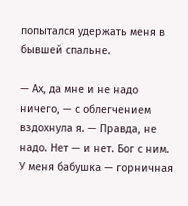попытался удержать меня в бывшей спальне.

— Ах, да мне и не надо ничего, — с облегчением вздохнула я. — Правда, не надо. Нет — и нет. Бог с ним. У меня бабушка — горничная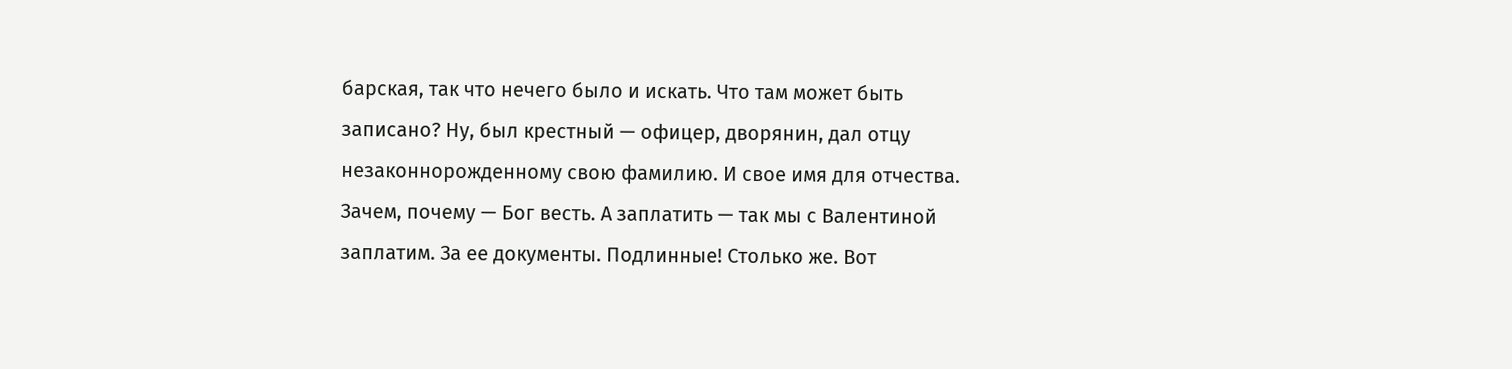барская, так что нечего было и искать. Что там может быть записано? Ну, был крестный — офицер, дворянин, дал отцу незаконнорожденному свою фамилию. И свое имя для отчества. Зачем, почему — Бог весть. А заплатить — так мы с Валентиной заплатим. За ее документы. Подлинные! Столько же. Вот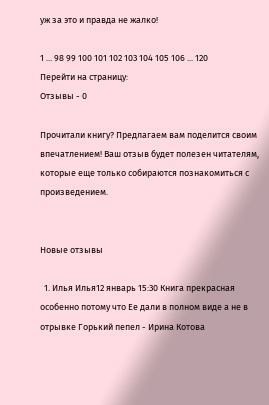уж за это и правда не жалко!

1 ... 98 99 100 101 102 103 104 105 106 ... 120
Перейти на страницу:
Отзывы - 0

Прочитали книгу? Предлагаем вам поделится своим впечатлением! Ваш отзыв будет полезен читателям, которые еще только собираются познакомиться с произведением.


Новые отзывы

  1. Илья Илья12 январь 15:30 Книга прекрасная особенно потому что Ее дали в полном виде а не в отрывке Горький пепел - Ирина Котова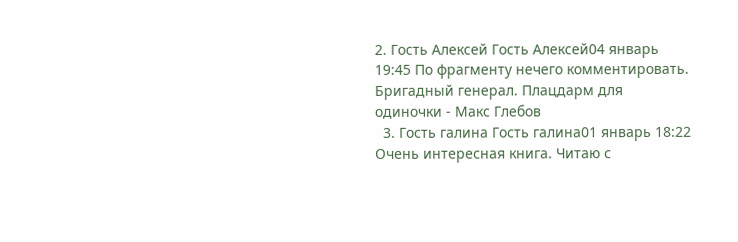2. Гость Алексей Гость Алексей04 январь 19:45 По фрагменту нечего комментировать. Бригадный генерал. Плацдарм для одиночки - Макс Глебов
  3. Гость галина Гость галина01 январь 18:22 Очень интересная книга. Читаю с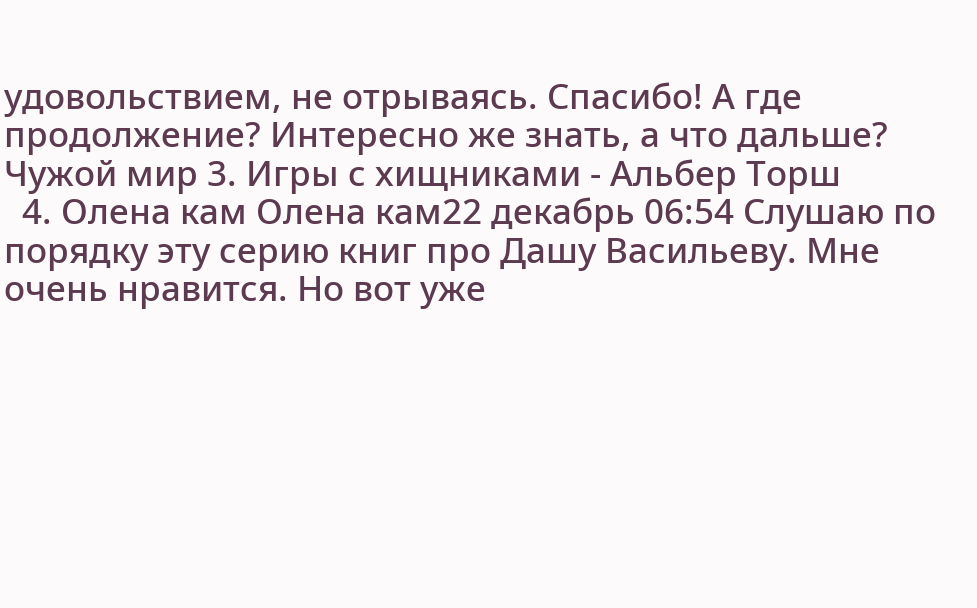удовольствием, не отрываясь. Спасибо! А где продолжение? Интересно же знать, а что дальше? Чужой мир 3. Игры с хищниками - Альбер Торш
  4. Олена кам Олена кам22 декабрь 06:54 Слушаю по порядку эту серию книг про Дашу Васильеву. Мне очень нравится. Но вот уже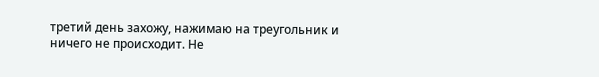третий день захожу, нажимаю на треугольник и ничего не происходит. Не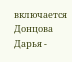включается Донцова Дарья -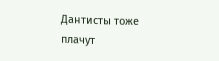Дантисты тоже плачут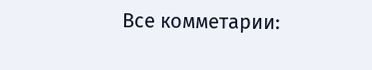Все комметарии: